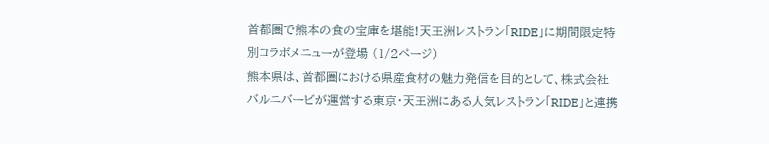首都圏で熊本の食の宝庫を堪能!天王洲レストラン「RIDE」に期間限定特別コラボメニューが登場 (1/2ページ)
熊本県は、首都圏における県産食材の魅力発信を目的として、株式会社バルニバービが運営する東京・天王洲にある人気レストラン「RIDE」と連携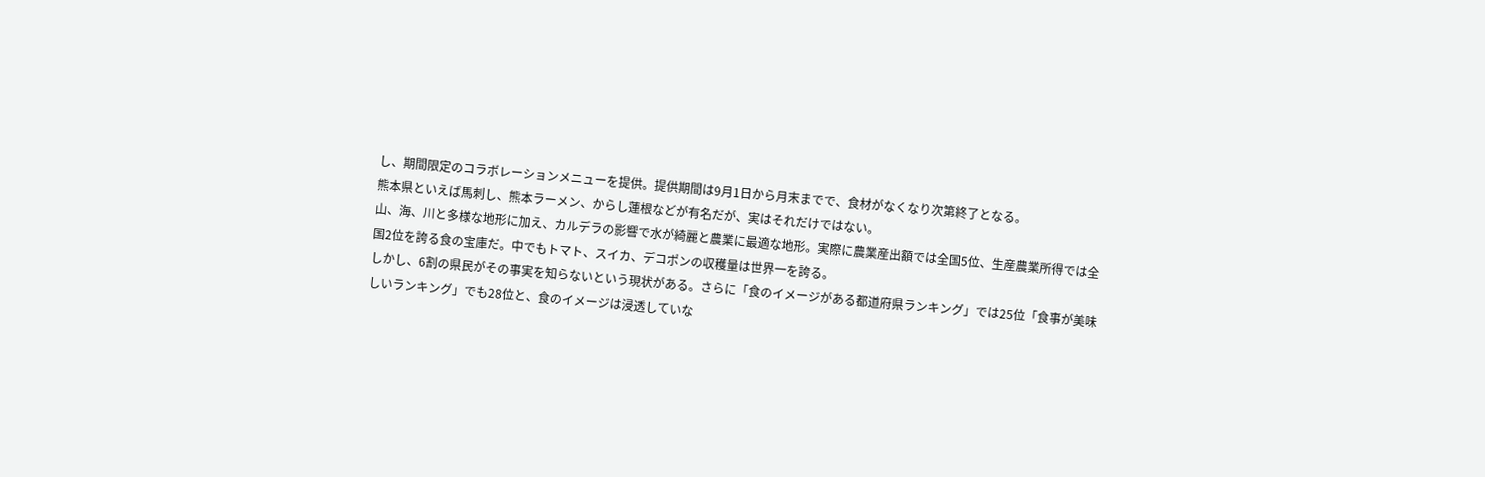し、期間限定のコラボレーションメニューを提供。提供期間は9月1日から月末までで、食材がなくなり次第終了となる。
熊本県といえば馬刺し、熊本ラーメン、からし蓮根などが有名だが、実はそれだけではない。
山、海、川と多様な地形に加え、カルデラの影響で水が綺麗と農業に最適な地形。実際に農業産出額では全国5位、生産農業所得では全国2位を誇る食の宝庫だ。中でもトマト、スイカ、デコポンの収穫量は世界一を誇る。
しかし、6割の県民がその事実を知らないという現状がある。さらに「食のイメージがある都道府県ランキング」では25位「食事が美味しいランキング」でも28位と、食のイメージは浸透していな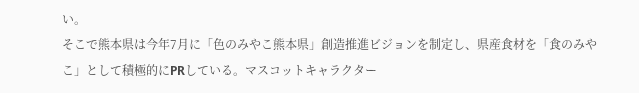い。
そこで熊本県は今年7月に「色のみやこ熊本県」創造推進ビジョンを制定し、県産食材を「食のみやこ」として積極的にPRしている。マスコットキャラクター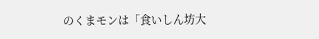のくまモンは「食いしん坊大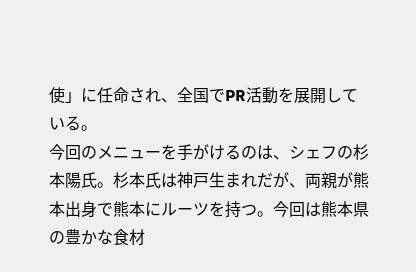使」に任命され、全国でPR活動を展開している。
今回のメニューを手がけるのは、シェフの杉本陽氏。杉本氏は神戸生まれだが、両親が熊本出身で熊本にルーツを持つ。今回は熊本県の豊かな食材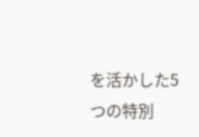を活かした5つの特別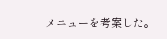メニューを考案した。